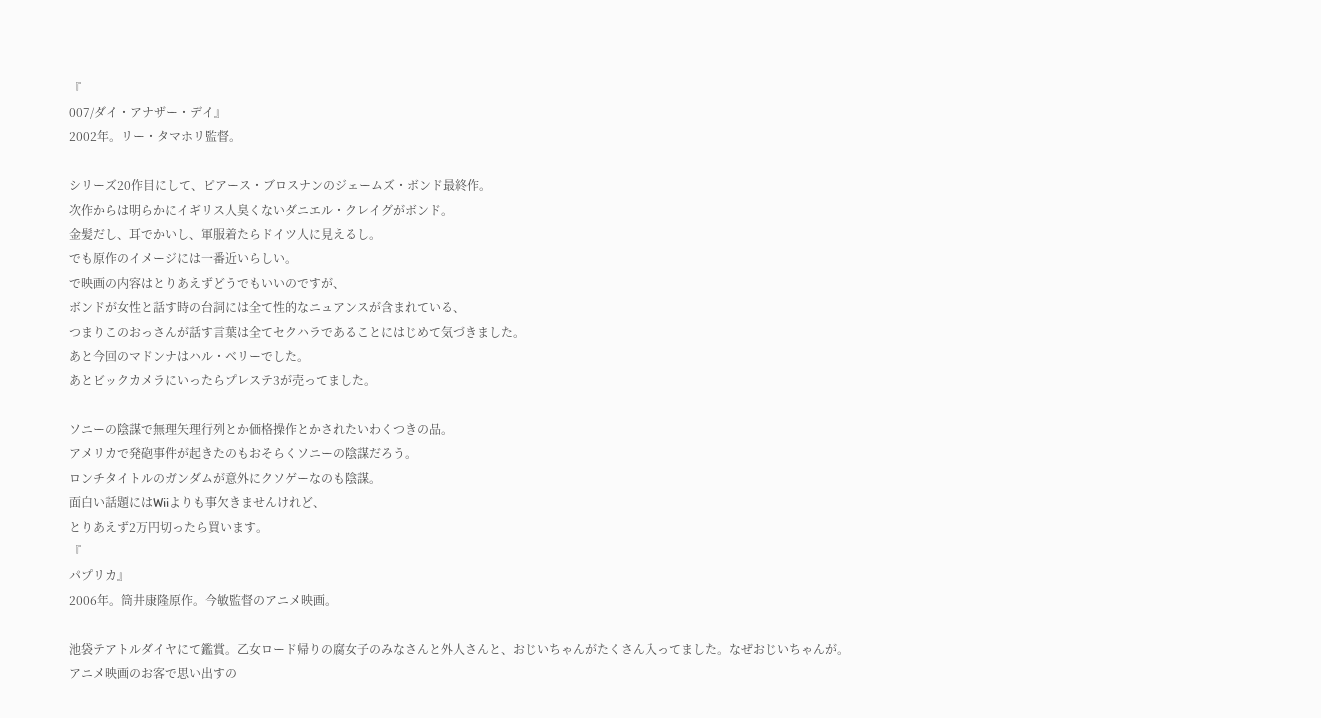『
007/ダイ・アナザー・デイ』
2002年。リー・タマホリ監督。

シリーズ20作目にして、ピアース・ブロスナンのジェームズ・ボンド最終作。
次作からは明らかにイギリス人臭くないダニエル・クレイグがボンド。
金髪だし、耳でかいし、軍服着たらドイツ人に見えるし。
でも原作のイメージには一番近いらしい。
で映画の内容はとりあえずどうでもいいのですが、
ボンドが女性と話す時の台詞には全て性的なニュアンスが含まれている、
つまりこのおっさんが話す言葉は全てセクハラであることにはじめて気づきました。
あと今回のマドンナはハル・ベリーでした。
あとビックカメラにいったらプレステ3が売ってました。

ソニーの陰謀で無理矢理行列とか価格操作とかされたいわくつきの品。
アメリカで発砲事件が起きたのもおそらくソニーの陰謀だろう。
ロンチタイトルのガンダムが意外にクソゲーなのも陰謀。
面白い話題にはWiiよりも事欠きませんけれど、
とりあえず2万円切ったら買います。
『
パプリカ』
2006年。筒井康隆原作。今敏監督のアニメ映画。

池袋テアトルダイヤにて鑑賞。乙女ロード帰りの腐女子のみなさんと外人さんと、おじいちゃんがたくさん入ってました。なぜおじいちゃんが。
アニメ映画のお客で思い出すの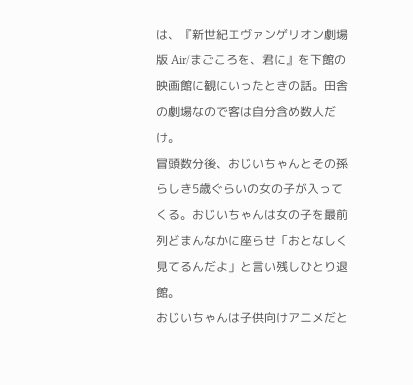は、『新世紀エヴァンゲリオン劇場版 Air/まごころを、君に』を下館の映画館に観にいったときの話。田舎の劇場なので客は自分含め数人だけ。
冒頭数分後、おじいちゃんとその孫らしき5歳ぐらいの女の子が入ってくる。おじいちゃんは女の子を最前列どまんなかに座らせ「おとなしく見てるんだよ」と言い残しひとり退館。
おじいちゃんは子供向けアニメだと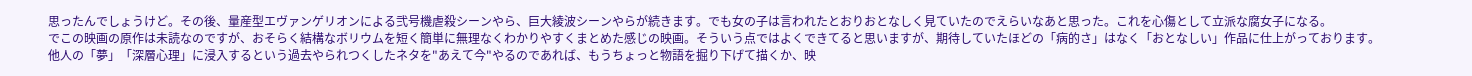思ったんでしょうけど。その後、量産型エヴァンゲリオンによる弐号機虐殺シーンやら、巨大綾波シーンやらが続きます。でも女の子は言われたとおりおとなしく見ていたのでえらいなあと思った。これを心傷として立派な腐女子になる。
でこの映画の原作は未読なのですが、おそらく結構なボリウムを短く簡単に無理なくわかりやすくまとめた感じの映画。そういう点ではよくできてると思いますが、期待していたほどの「病的さ」はなく「おとなしい」作品に仕上がっております。
他人の「夢」「深層心理」に浸入するという過去やられつくしたネタを"あえて今"やるのであれば、もうちょっと物語を掘り下げて描くか、映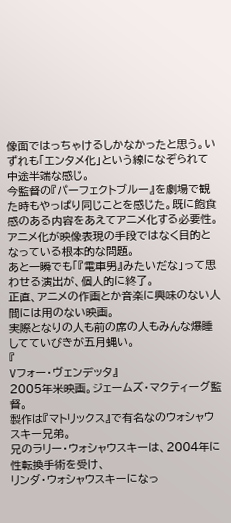像面ではっちゃけるしかなかったと思う。いずれも「エンタメ化」という線になぞられて中途半端な感じ。
今監督の『パーフェクトブルー』を劇場で観た時もやっぱり同じことを感じた。既に飽食感のある内容をあえてアニメ化する必要性。アニメ化が映像表現の手段ではなく目的となっている根本的な問題。
あと一瞬でも「『電車男』みたいだな」って思わせる演出が、個人的に終了。
正直、アニメの作画とか音楽に興味のない人間には用のない映画。
実際となりの人も前の席の人もみんな爆睡してていびきが五月蝿い。
『
Vフォー・ヴェンデッタ』
2005年米映画。ジェームズ・マクティーグ監督。
製作は『マトリックス』で有名なのウォシャウスキー兄弟。
兄のラリー・ウォシャウスキーは、2004年に性転換手術を受け、
リンダ・ウォシャウスキーになっ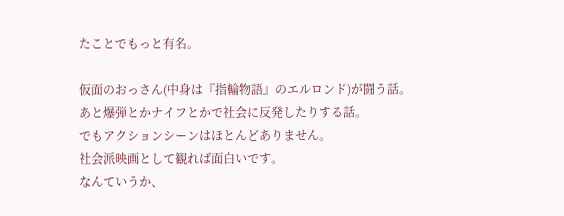たことでもっと有名。

仮面のおっさん(中身は『指輪物語』のエルロンド)が闘う話。
あと爆弾とかナイフとかで社会に反発したりする話。
でもアクションシーンはほとんどありません。
社会派映画として観れば面白いです。
なんていうか、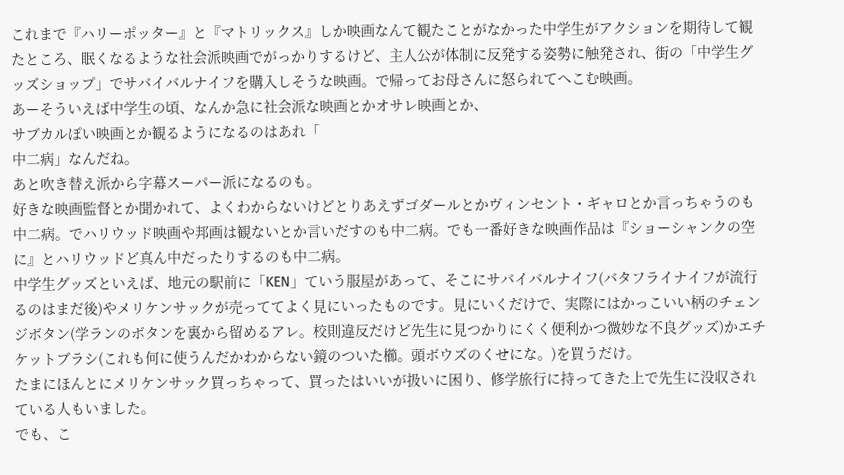これまで『ハリーポッター』と『マトリックス』しか映画なんて観たことがなかった中学生がアクションを期待して観たところ、眠くなるような社会派映画でがっかりするけど、主人公が体制に反発する姿勢に触発され、街の「中学生グッズショップ」でサバイバルナイフを購入しそうな映画。で帰ってお母さんに怒られてへこむ映画。
あーそういえば中学生の頃、なんか急に社会派な映画とかオサレ映画とか、
サブカルぽい映画とか観るようになるのはあれ「
中二病」なんだね。
あと吹き替え派から字幕スーパー派になるのも。
好きな映画監督とか聞かれて、よくわからないけどとりあえずゴダールとかヴィンセント・ギャロとか言っちゃうのも中二病。でハリウッド映画や邦画は観ないとか言いだすのも中二病。でも一番好きな映画作品は『ショーシャンクの空に』とハリウッドど真ん中だったりするのも中二病。
中学生グッズといえば、地元の駅前に「KEN」ていう服屋があって、そこにサバイバルナイフ(バタフライナイフが流行るのはまだ後)やメリケンサックが売っててよく見にいったものです。見にいくだけで、実際にはかっこいい柄のチェンジボタン(学ランのボタンを裏から留めるアレ。校則違反だけど先生に見つかりにくく便利かつ微妙な不良グッズ)かエチケットブラシ(これも何に使うんだかわからない鏡のついた櫛。頭ボウズのくせにな。)を買うだけ。
たまにほんとにメリケンサック買っちゃって、買ったはいいが扱いに困り、修学旅行に持ってきた上で先生に没収されている人もいました。
でも、こ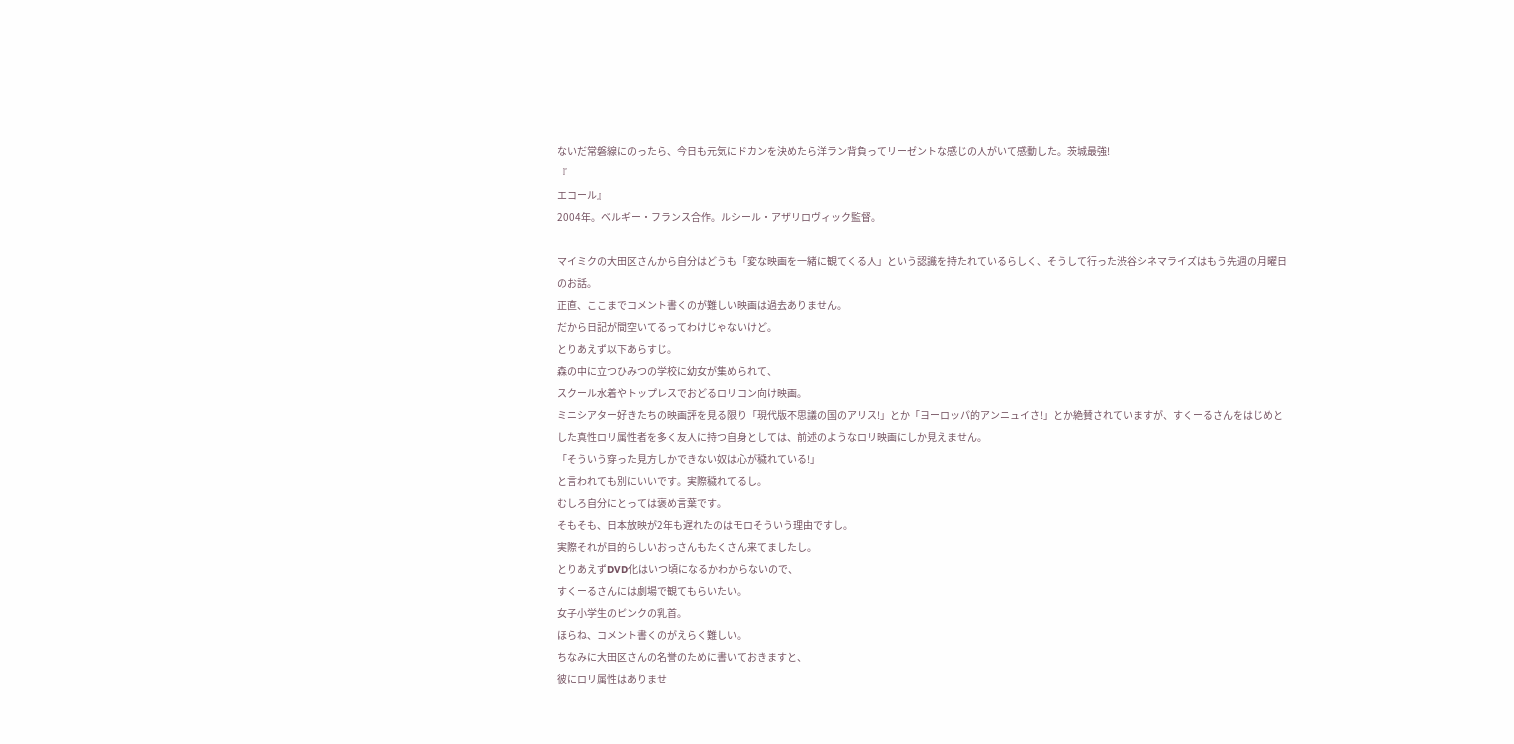ないだ常磐線にのったら、今日も元気にドカンを決めたら洋ラン背負ってリーゼントな感じの人がいて感動した。茨城最強!
『
エコール』
2004年。ベルギー・フランス合作。ルシール・アザリロヴィック監督。

マイミクの大田区さんから自分はどうも「変な映画を一緒に観てくる人」という認識を持たれているらしく、そうして行った渋谷シネマライズはもう先週の月曜日のお話。
正直、ここまでコメント書くのが難しい映画は過去ありません。
だから日記が間空いてるってわけじゃないけど。
とりあえず以下あらすじ。
森の中に立つひみつの学校に幼女が集められて、
スクール水着やトップレスでおどるロリコン向け映画。
ミニシアター好きたちの映画評を見る限り「現代版不思議の国のアリス!」とか「ヨーロッパ的アンニュイさ!」とか絶賛されていますが、すくーるさんをはじめとした真性ロリ属性者を多く友人に持つ自身としては、前述のようなロリ映画にしか見えません。
「そういう穿った見方しかできない奴は心が穢れている!」
と言われても別にいいです。実際穢れてるし。
むしろ自分にとっては褒め言葉です。
そもそも、日本放映が2年も遅れたのはモロそういう理由ですし。
実際それが目的らしいおっさんもたくさん来てましたし。
とりあえずDVD化はいつ頃になるかわからないので、
すくーるさんには劇場で観てもらいたい。
女子小学生のピンクの乳首。
ほらね、コメント書くのがえらく難しい。
ちなみに大田区さんの名誉のために書いておきますと、
彼にロリ属性はありませ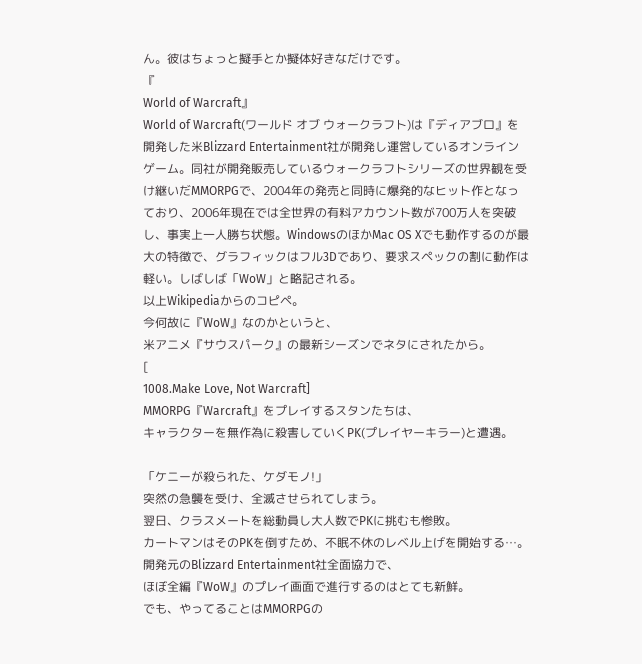ん。彼はちょっと擬手とか擬体好きなだけです。
『
World of Warcraft』
World of Warcraft(ワールド オブ ウォークラフト)は『ディアブロ』を開発した米Blizzard Entertainment社が開発し運営しているオンラインゲーム。同社が開発販売しているウォークラフトシリーズの世界観を受け継いだMMORPGで、2004年の発売と同時に爆発的なヒット作となっており、2006年現在では全世界の有料アカウント数が700万人を突破し、事実上一人勝ち状態。WindowsのほかMac OS Xでも動作するのが最大の特徴で、グラフィックはフル3Dであり、要求スペックの割に動作は軽い。しばしば「WoW」と略記される。
以上Wikipediaからのコピペ。
今何故に『WoW』なのかというと、
米アニメ『サウスパーク』の最新シーズンでネタにされたから。
[
1008.Make Love, Not Warcraft]
MMORPG『Warcraft』をプレイするスタンたちは、
キャラクターを無作為に殺害していくPK(プレイヤーキラー)と遭遇。

「ケニーが殺られた、ケダモノ!」
突然の急襲を受け、全滅させられてしまう。
翌日、クラスメートを総動員し大人数でPKに挑むも惨敗。
カートマンはそのPKを倒すため、不眠不休のレベル上げを開始する…。
開発元のBlizzard Entertainment社全面協力で、
ほぼ全編『WoW』のプレイ画面で進行するのはとても新鮮。
でも、やってることはMMORPGの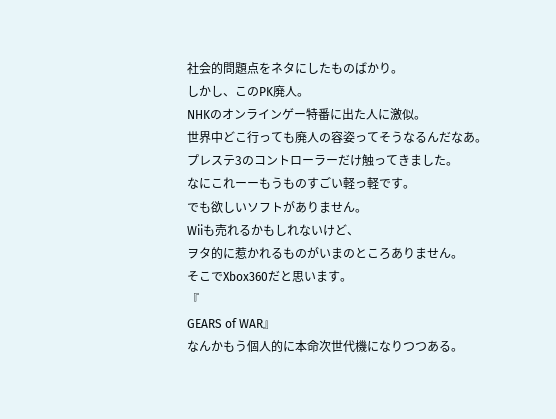社会的問題点をネタにしたものばかり。
しかし、このPK廃人。
NHKのオンラインゲー特番に出た人に激似。
世界中どこ行っても廃人の容姿ってそうなるんだなあ。
プレステ3のコントローラーだけ触ってきました。
なにこれーーもうものすごい軽っ軽です。
でも欲しいソフトがありません。
Wiiも売れるかもしれないけど、
ヲタ的に惹かれるものがいまのところありません。
そこでXbox360だと思います。
『
GEARS of WAR』
なんかもう個人的に本命次世代機になりつつある。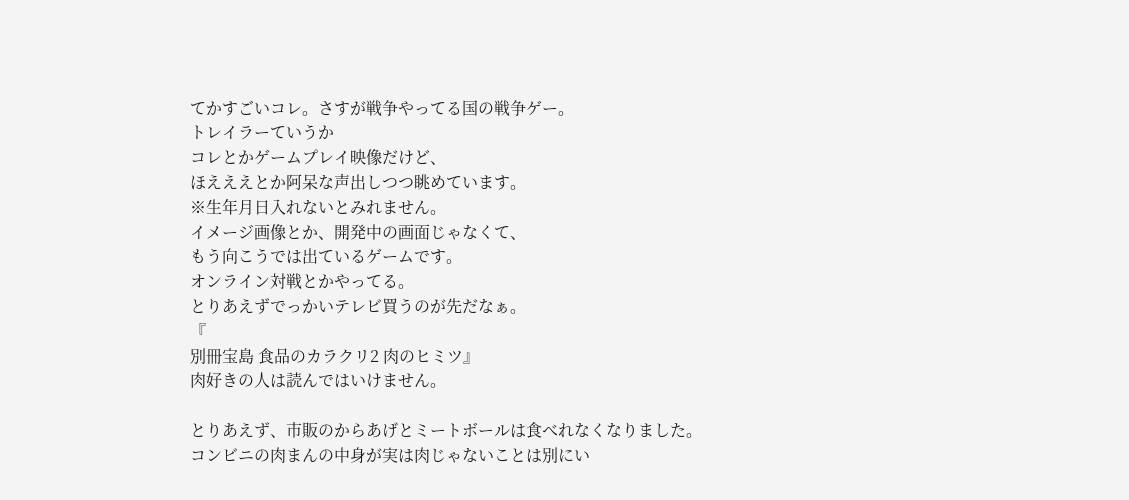てかすごいコレ。さすが戦争やってる国の戦争ゲー。
トレイラーていうか
コレとかゲームプレイ映像だけど、
ほえええとか阿呆な声出しつつ眺めています。
※生年月日入れないとみれません。
イメージ画像とか、開発中の画面じゃなくて、
もう向こうでは出ているゲームです。
オンライン対戦とかやってる。
とりあえずでっかいテレビ買うのが先だなぁ。
『
別冊宝島 食品のカラクリ2 肉のヒミツ』
肉好きの人は読んではいけません。

とりあえず、市販のからあげとミートボールは食べれなくなりました。
コンビニの肉まんの中身が実は肉じゃないことは別にい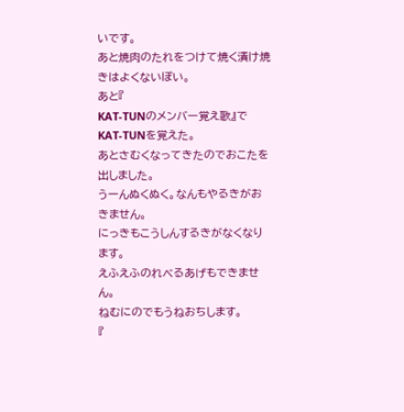いです。
あと焼肉のたれをつけて焼く漬け焼きはよくないぽい。
あと『
KAT-TUNのメンバー覚え歌』でKAT-TUNを覚えた。
あとさむくなってきたのでおこたを出しました。
うーんぬくぬく。なんもやるきがおきません。
にっきもこうしんするきがなくなります。
えふえふのれべるあげもできません。
ねむにのでもうねおちします。
『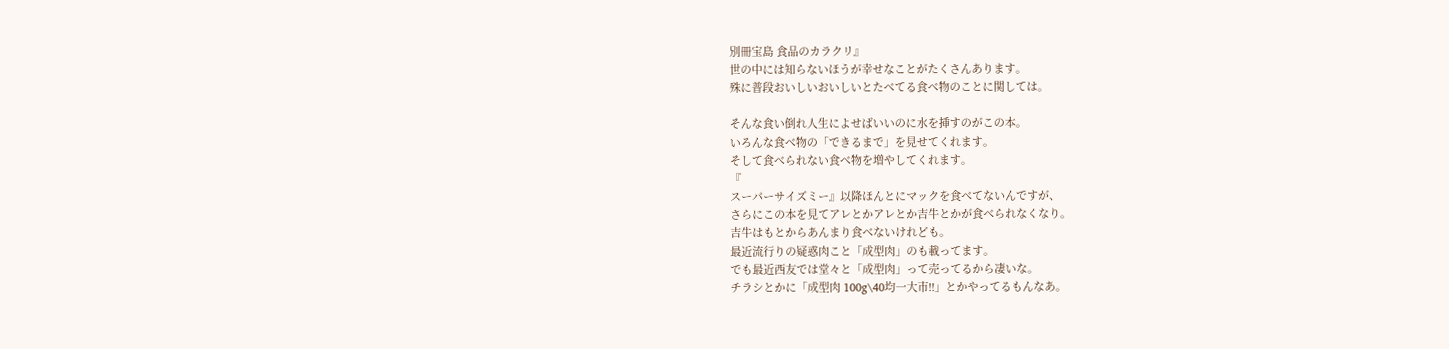別冊宝島 食品のカラクリ』
世の中には知らないほうが幸せなことがたくさんあります。
殊に普段おいしいおいしいとたべてる食べ物のことに関しては。

そんな食い倒れ人生によせばいいのに水を挿すのがこの本。
いろんな食べ物の「できるまで」を見せてくれます。
そして食べられない食べ物を増やしてくれます。
『
スーパーサイズミー』以降ほんとにマックを食べてないんですが、
さらにこの本を見てアレとかアレとか吉牛とかが食べられなくなり。
吉牛はもとからあんまり食べないけれども。
最近流行りの疑惑肉こと「成型肉」のも載ってます。
でも最近西友では堂々と「成型肉」って売ってるから凄いな。
チラシとかに「成型肉 100g\40均一大市!!」とかやってるもんなあ。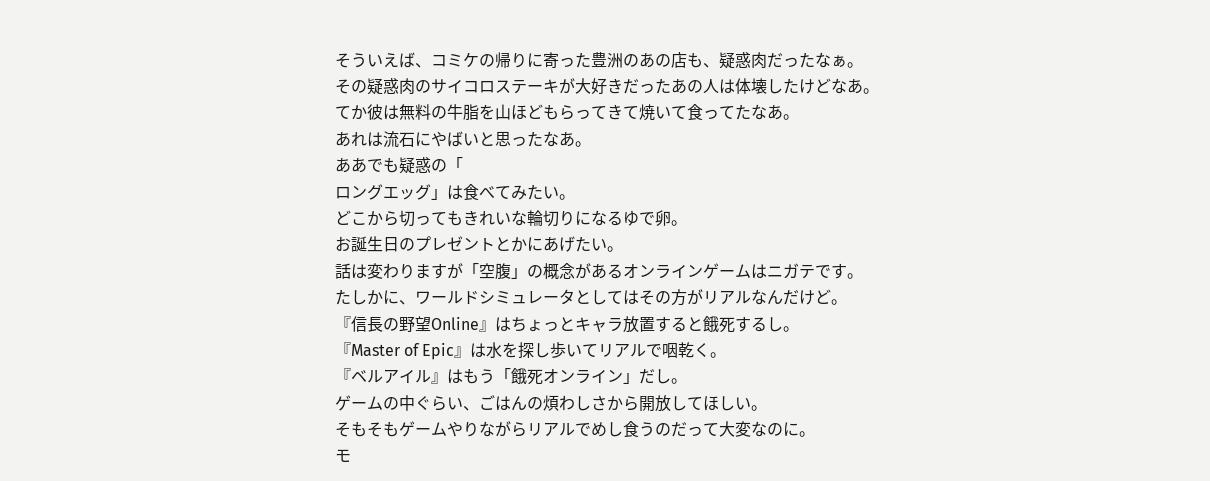そういえば、コミケの帰りに寄った豊洲のあの店も、疑惑肉だったなぁ。
その疑惑肉のサイコロステーキが大好きだったあの人は体壊したけどなあ。
てか彼は無料の牛脂を山ほどもらってきて焼いて食ってたなあ。
あれは流石にやばいと思ったなあ。
ああでも疑惑の「
ロングエッグ」は食べてみたい。
どこから切ってもきれいな輪切りになるゆで卵。
お誕生日のプレゼントとかにあげたい。
話は変わりますが「空腹」の概念があるオンラインゲームはニガテです。
たしかに、ワールドシミュレータとしてはその方がリアルなんだけど。
『信長の野望Online』はちょっとキャラ放置すると餓死するし。
『Master of Epic』は水を探し歩いてリアルで咽乾く。
『ベルアイル』はもう「餓死オンライン」だし。
ゲームの中ぐらい、ごはんの煩わしさから開放してほしい。
そもそもゲームやりながらリアルでめし食うのだって大変なのに。
モ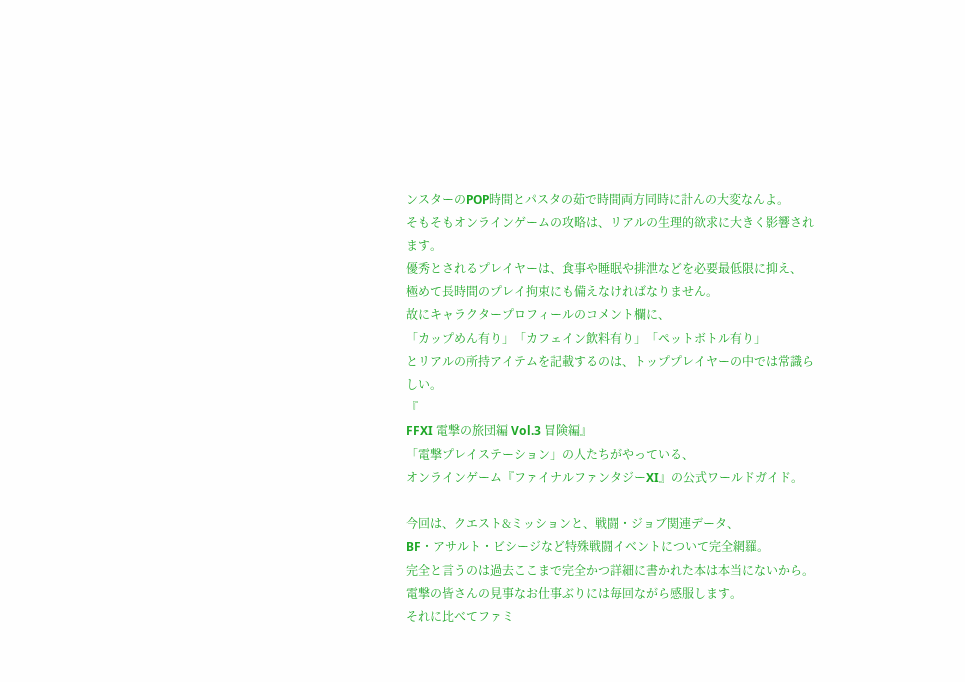ンスターのPOP時間とパスタの茹で時間両方同時に計んの大変なんよ。
そもそもオンラインゲームの攻略は、リアルの生理的欲求に大きく影響されます。
優秀とされるプレイヤーは、食事や睡眠や排泄などを必要最低限に抑え、
極めて長時間のプレイ拘束にも備えなければなりません。
故にキャラクタープロフィールのコメント欄に、
「カップめん有り」「カフェイン飲料有り」「ペットボトル有り」
とリアルの所持アイテムを記載するのは、トッププレイヤーの中では常識らしい。
『
FFXI 電撃の旅団編 Vol.3 冒険編』
「電撃プレイステーション」の人たちがやっている、
オンラインゲーム『ファイナルファンタジーXI』の公式ワールドガイド。

今回は、クエスト&ミッションと、戦闘・ジョブ関連データ、
BF・アサルト・ビシージなど特殊戦闘イベントについて完全網羅。
完全と言うのは過去ここまで完全かつ詳細に書かれた本は本当にないから。
電撃の皆さんの見事なお仕事ぶりには毎回ながら感服します。
それに比べてファミ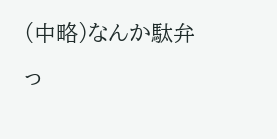(中略)なんか駄弁っ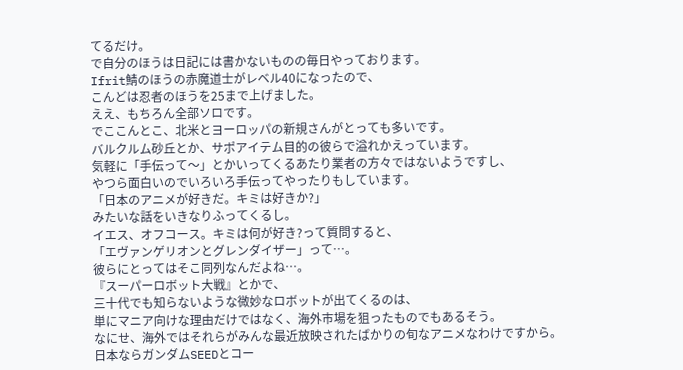てるだけ。
で自分のほうは日記には書かないものの毎日やっております。
Ifrit鯖のほうの赤魔道士がレベル40になったので、
こんどは忍者のほうを25まで上げました。
ええ、もちろん全部ソロです。
でここんとこ、北米とヨーロッパの新規さんがとっても多いです。
バルクルム砂丘とか、サポアイテム目的の彼らで溢れかえっています。
気軽に「手伝って〜」とかいってくるあたり業者の方々ではないようですし、
やつら面白いのでいろいろ手伝ってやったりもしています。
「日本のアニメが好きだ。キミは好きか?」
みたいな話をいきなりふってくるし。
イエス、オフコース。キミは何が好き?って質問すると、
「エヴァンゲリオンとグレンダイザー」って…。
彼らにとってはそこ同列なんだよね…。
『スーパーロボット大戦』とかで、
三十代でも知らないような微妙なロボットが出てくるのは、
単にマニア向けな理由だけではなく、海外市場を狙ったものでもあるそう。
なにせ、海外ではそれらがみんな最近放映されたばかりの旬なアニメなわけですから。
日本ならガンダムSEEDとコー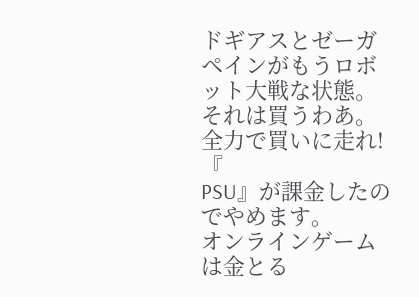ドギアスとゼーガペインがもうロボット大戦な状態。
それは買うわあ。全力で買いに走れ!
『
PSU』が課金したのでやめます。
オンラインゲームは金とる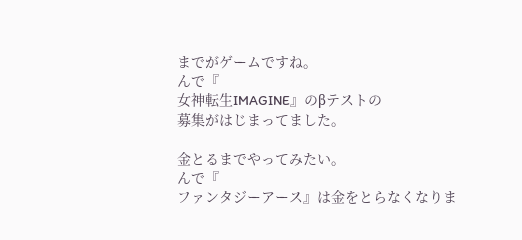までがゲームですね。
んで『
女神転生IMAGINE』のβテストの
募集がはじまってました。

金とるまでやってみたい。
んで『
ファンタジーアース』は金をとらなくなりま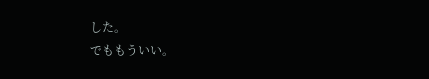した。
でももういい。